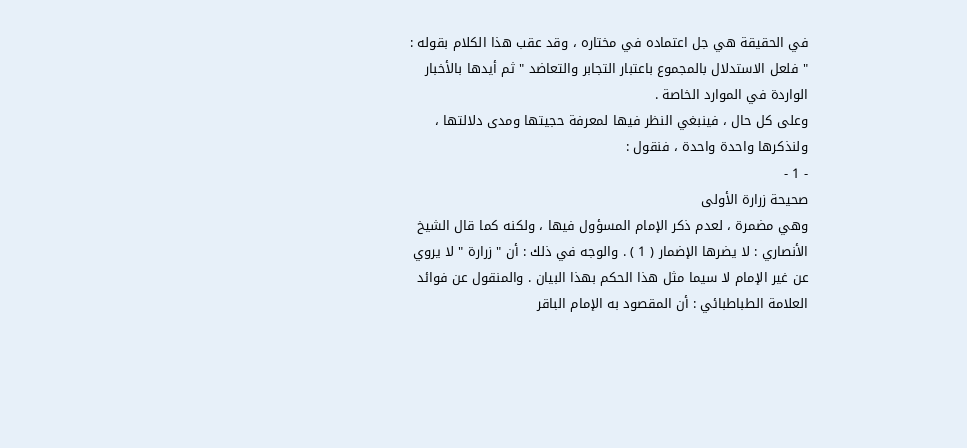في الحقيقة هي جل اعتماده في مختاره ، وقد عقب هذا الكلام بقوله :
" فلعل الاستدلال بالمجموع باعتبار التجابر والتعاضد " ثم أيدها بالأخبار
الواردة في الموارد الخاصة .
وعلى كل حال ، فينبغي النظر فيها لمعرفة حجيتها ومدى دلالتها ،
ولنذكرها واحدة واحدة ، فنقول :
- 1 -
صحيحة زرارة الأولى
وهي مضمرة ، لعدم ذكر الإمام المسؤول فيها ، ولكنه كما قال الشيخ
الأنصاري : لا يضرها الإضمار ( 1 ) . والوجه في ذلك : أن " زرارة " لا يروي
عن غير الإمام لا سيما مثل هذا الحكم بهذا البيان . والمنقول عن فوائد
العلامة الطباطبائي : أن المقصود به الإمام الباقر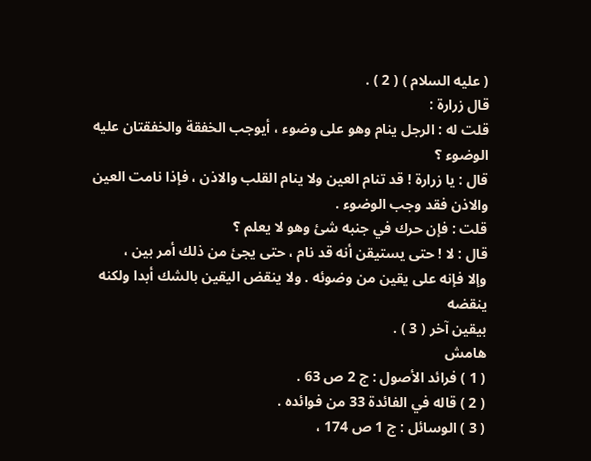( عليه السلام ) ( 2 ) .
قال زرارة :
قلت له : الرجل ينام وهو على وضوء ، أيوجب الخفقة والخفقتان عليه
الوضوء ؟
قال : يا زرارة ! قد تنام العين ولا ينام القلب والاذن ، فإذا نامت العين
والاذن فقد وجب الوضوء .
قلت : فإن حرك في جنبه شئ وهو لا يعلم ؟
قال : لا ! حتى يستيقن أنه قد نام ، حتى يجئ من ذلك أمر بين ،
وإلا فإنه على يقين من وضوئه . ولا ينقض اليقين بالشك أبدا ولكنه ينقضه
بيقين آخر ( 3 ) .
هامش
( 1 ) فرائد الأصول : ج 2 ص 63 .
( 2 ) قاله في الفائدة 33 من فوائده .
( 3 ) الوسائل : ج 1 ص 174 ،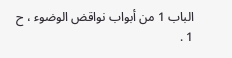الباب 1 من أبواب نواقض الوضوء ، ح 1 .